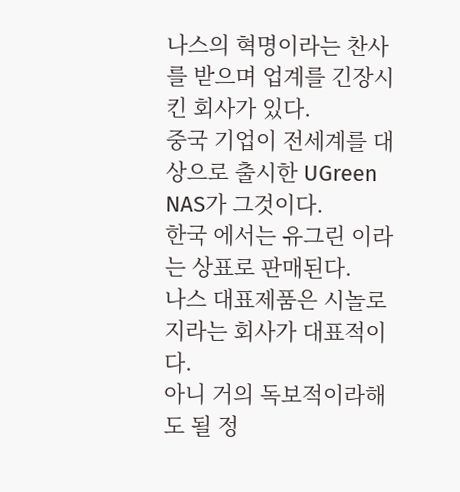나스의 혁명이라는 찬사를 받으며 업계를 긴장시킨 회사가 있다.
중국 기업이 전세계를 대상으로 출시한 UGreen NAS가 그것이다.
한국 에서는 유그린 이라는 상표로 판매된다.
나스 대표제품은 시놀로지라는 회사가 대표적이다.
아니 거의 독보적이라해도 될 정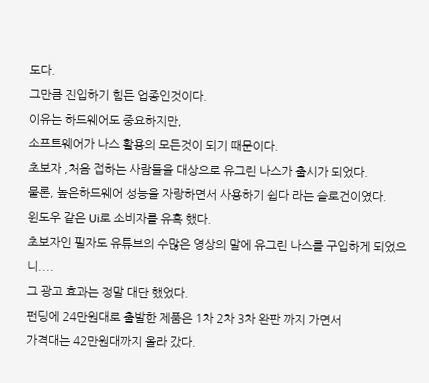도다.
그만큼 진입하기 힘든 업종인것이다.
이유는 하드웨어도 중요하지만,
소프트웨어가 나스 활용의 모든것이 되기 때문이다.
초보자 ,처음 접하는 사람들을 대상으로 유그린 나스가 출시가 되었다.
물론, 높은하드웨어 성능을 자랑하면서 사용하기 쉽다 라는 슬로건이였다.
윈도우 같은 Ui로 소비자를 유혹 했다.
초보자인 필자도 유튜브의 수많은 영상의 말에 유그린 나스를 구입하게 되었으니....
그 광고 효과는 정말 대단 했었다.
펀딩에 24만원대로 출발한 제품은 1차 2차 3차 완판 까지 가면서
가격대는 42만원대까지 올라 갔다.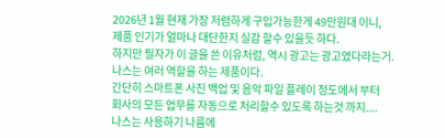2026년 1월 현재 가장 저렴하게 구입가능한게 49만원대 이니,
제품 인기가 얼마나 대단한지 실감 할수 있을듯 하다.
하지만 필자가 이 글을 쓴 이유처럼, 역시 광고는 광고였다라는거.
나스는 여러 역할을 하는 제품이다.
간단히 스마트폰 사진 백업 및 음악 파일 플레이 정도에서 부터
회사의 모든 업무를 자동으로 처리할수 있도록 하는것 까지....
나스는 사용하기 나름에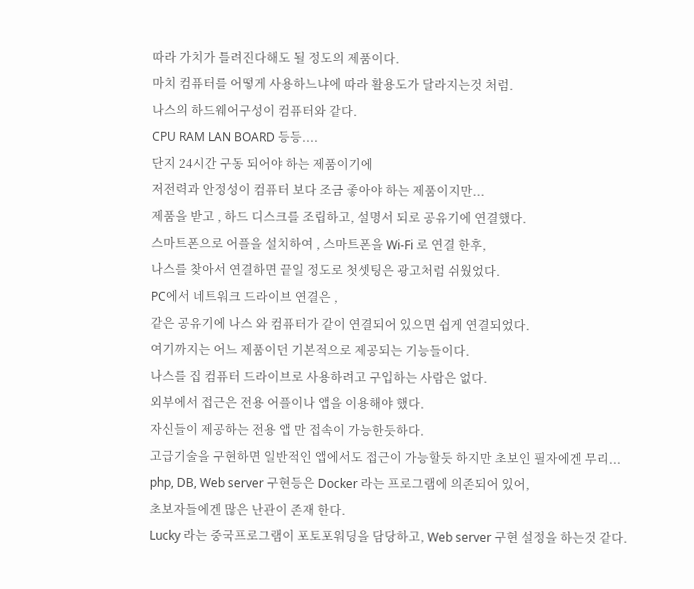따라 가치가 틀려진다해도 될 정도의 제품이다.
마치 컴퓨터를 어떻게 사용하느냐에 따라 활용도가 달라지는것 처럼.
나스의 하드웨어구성이 컴퓨터와 같다.
CPU RAM LAN BOARD 등등....
단지 24시간 구동 되어야 하는 제품이기에
저전력과 안정성이 컴퓨터 보다 조금 좋아야 하는 제품이지만...
제품을 받고 , 하드 디스크를 조립하고, 설명서 되로 공유기에 연결했다.
스마트폰으로 어플을 설치하여 , 스마트폰을 Wi-Fi 로 연결 한후,
나스를 찾아서 연결하면 끝일 정도로 첫셋팅은 광고처럼 쉬웠었다.
PC에서 네트워크 드라이브 연결은 ,
같은 공유기에 나스 와 컴퓨터가 같이 연결되어 있으면 쉽게 연결되었다.
여기까지는 어느 제품이던 기본적으로 제공되는 기능들이다.
나스를 집 컴퓨터 드라이브로 사용하려고 구입하는 사람은 없다.
외부에서 접근은 전용 어플이나 앱을 이용해야 했다.
자신들이 제공하는 전용 앱 만 접속이 가능한듯하다.
고급기술을 구현하면 일반적인 앱에서도 접근이 가능할듯 하지만 초보인 필자에겐 무리...
php, DB, Web server 구현등은 Docker 라는 프로그램에 의존되어 있어,
초보자들에겐 많은 난관이 존재 한다.
Lucky 라는 중국프로그램이 포토포워딩을 담당하고, Web server 구현 설정을 하는것 같다.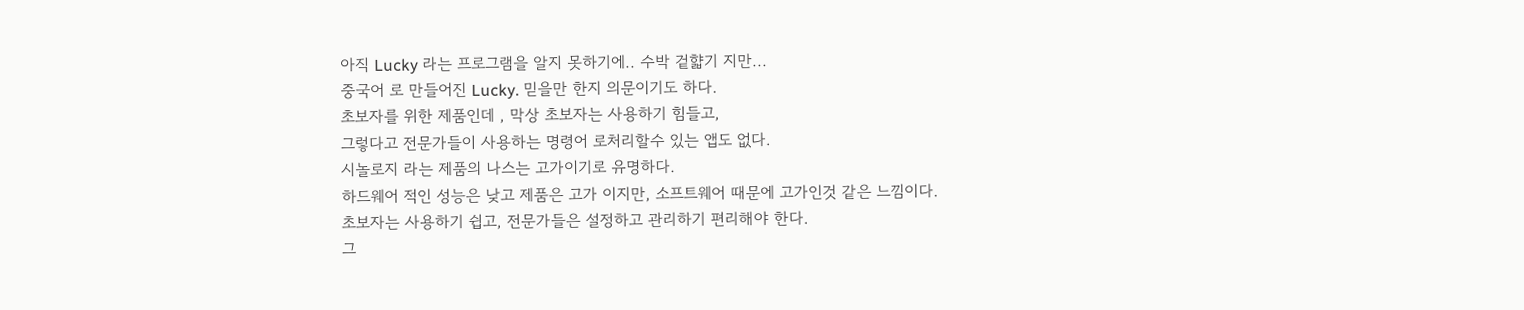아직 Lucky 라는 프로그램을 알지 못하기에.. 수박 겉햛기 지만...
중국어 로 만들어진 Lucky. 믿을만 한지 의문이기도 하다.
초보자를 위한 제품인데 , 막상 초보자는 사용하기 힘들고,
그렇다고 전문가들이 사용하는 명령어 로처리할수 있는 앱도 없다.
시놀로지 라는 제품의 나스는 고가이기로 유명하다.
하드웨어 적인 성능은 낮고 제품은 고가 이지만, 소프트웨어 때문에 고가인것 같은 느낌이다.
초보자는 사용하기 쉽고, 전문가들은 설정하고 관리하기 편리해야 한다.
그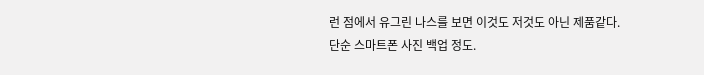런 점에서 유그린 나스를 보면 이것도 저것도 아닌 제품같다.
단순 스마트폰 사진 백업 정도.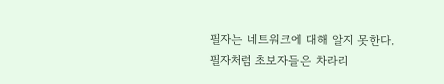필자는 네트워크에 대해 알지 못한다.
필자처럼 초보자들은 차라리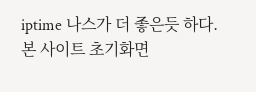iptime 나스가 더 좋은듯 하다.
본 사이트 초기화면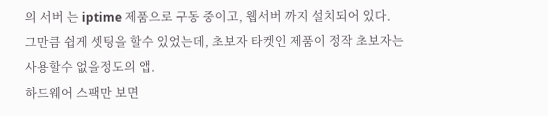의 서버 는 iptime 제품으로 구동 중이고, 웹서버 까지 설치되어 있다.
그만큼 쉽게 셋팅을 할수 있었는데, 초보자 타켓인 제품이 정작 초보자는 사용할수 없을정도의 앱.
하드웨어 스팩만 보면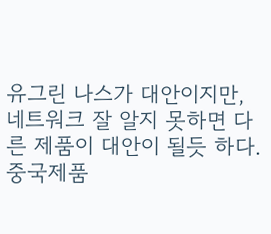유그린 나스가 대안이지만,
네트워크 잘 알지 못하면 다른 제품이 대안이 될듯 하다.
중국제품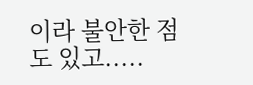이라 불안한 점도 있고.....